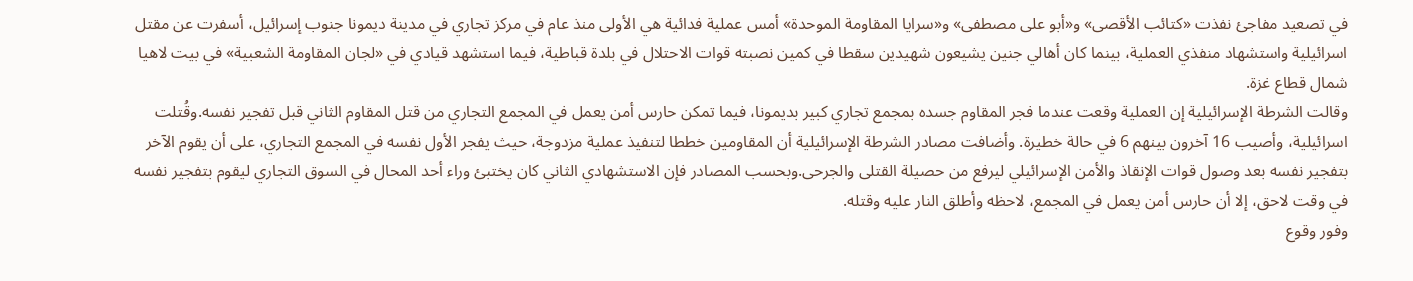في تصعيد مفاجئ نفذت «كتائب الأقصى» و«أبو على مصطفى» و«سرايا المقاومة الموحدة» أمس عملية فدائية هي الأولى منذ عام في مركز تجاري في مدينة ديمونا جنوب إسرائيل، أسفرت عن مقتل اسرائيلية واستشهاد منفذي العملية، بينما كان أهالي جنين يشيعون شهيدين سقطا في كمين نصبته قوات الاحتلال في بلدة قباطية، فيما استشهد قيادي في «لجان المقاومة الشعبية» في بيت لاهيا شمال قطاع غزة.
وقالت الشرطة الإسرائيلية إن العملية وقعت عندما فجر المقاوم جسده بمجمع تجاري كبير بديمونا، فيما تمكن حارس أمن يعمل في المجمع التجاري من قتل المقاوم الثاني قبل تفجير نفسه.وقُتلت اسرائيلية، وأصيب 16 آخرون بينهم 6 في حالة خطيرة. وأضافت مصادر الشرطة الإسرائيلية أن المقاومين خططا لتنفيذ عملية مزدوجة، حيث يفجر الأول نفسه في المجمع التجاري، على أن يقوم الآخر بتفجير نفسه بعد وصول قوات الإنقاذ والأمن الإسرائيلي ليرفع من حصيلة القتلى والجرحى.وبحسب المصادر فإن الاستشهادي الثاني كان يختبئ وراء أحد المحال في السوق التجاري ليقوم بتفجير نفسه في وقت لاحق، إلا أن حارس أمن يعمل في المجمع، لاحظه وأطلق النار عليه وقتله.
وفور وقوع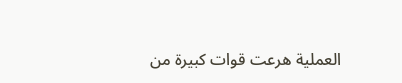العملية هرعت قوات كبيرة من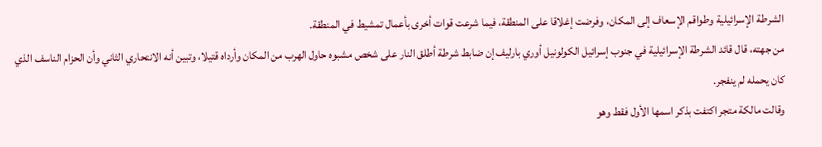الشرطة الإسرائيلية وطواقم الإسعاف إلى المكان، وفرضت إغلاقا على المنطقة، فيما شرعت قوات أخرى بأعمال تمشيط في المنطقة.
من جهته، قال قائد الشرطة الإسرائيلية في جنوب إسرائيل الكولونيل أوري بارليف إن ضابط شرطة أطلق النار على شخص مشبوه حاول الهرب من المكان وأرداه قتيلا، وتبين أنه الانتحاري الثاني وأن الحزام الناسف الذي كان يحمله لم ينفجر.
وقالت مالكة متجر اكتفت بذكر اسمها الأول فقط وهو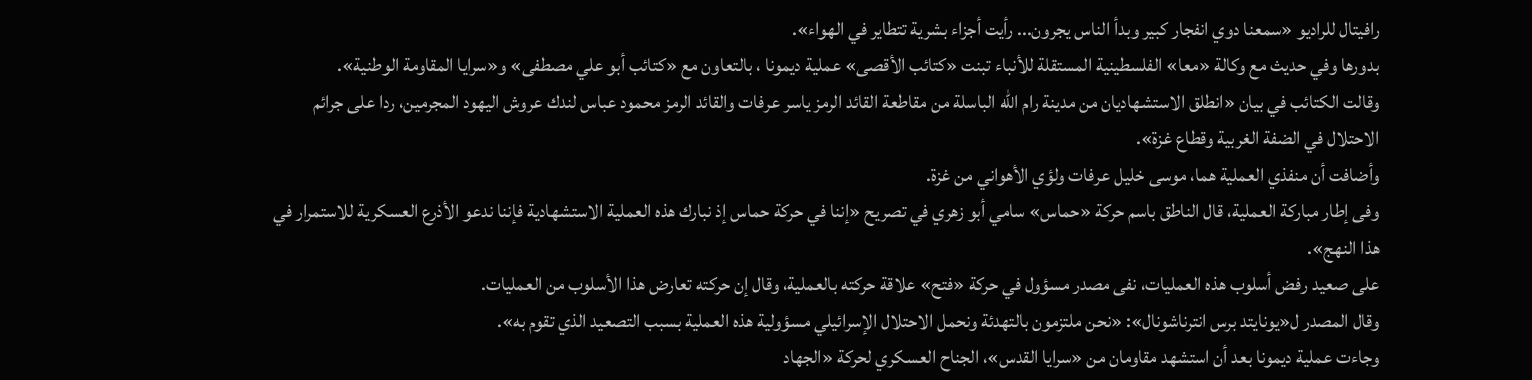رافيتال للراديو «سمعنا دوي انفجار كبير وبدأ الناس يجرون... رأيت أجزاء بشرية تتطاير في الهواء».
بدورها وفي حديث مع وكالة «معا» الفلسطينية المستقلة للأنباء تبنت «كتائب الأقصى» عملية ديمونا ، بالتعاون مع «كتائب أبو علي مصطفى» و«سرايا المقاومة الوطنية».
وقالت الكتائب في بيان «انطلق الاستشهاديان من مدينة رام الله الباسلة من مقاطعة القائد الرمز ياسر عرفات والقائد الرمز محمود عباس لندك عروش اليهود المجرمين، ردا على جرائم الاحتلال في الضفة الغربية وقطاع غزة».
وأضافت أن منفذي العملية هما، موسى خليل عرفات ولؤي الأهواني من غزة.
وفى إطار مباركة العملية، قال الناطق باسم حركة «حماس» سامي أبو زهري في تصريح «إننا في حركة حماس إذ نبارك هذه العملية الاستشهادية فإننا ندعو الأذرع العسكرية للاستمرار في هذا النهج».
على صعيد رفض أسلوب هذه العمليات، نفى مصدر مسؤول في حركة «فتح» علاقة حركته بالعملية، وقال إن حركته تعارض هذا الأسلوب من العمليات.
وقال المصدر ل«يونايتد برس انترناشونال»: «نحن ملتزمون بالتهدئة ونحمل الاحتلال الإسرائيلي مسؤولية هذه العملية بسبب التصعيد الذي تقوم به».
وجاءت عملية ديمونا بعد أن استشهد مقاومان من «سرايا القدس»، الجناح العسكري لحركة «الجهاد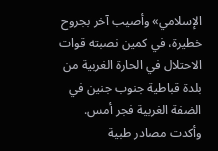الإسلامي» وأصيب آخر بجروح خطيرة، في كمين نصبته قوات الاحتلال في الحارة الغربية من بلدة قباطية جنوب جنين في الضفة الغربية فجر أمس.
وأكدت مصادر طبية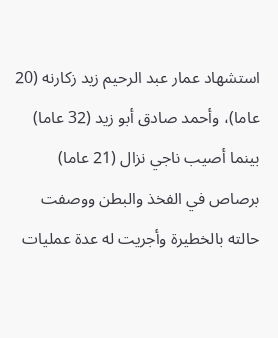استشهاد عمار عبد الرحيم زيد زكارنه (20 عاما)، وأحمد صادق أبو زيد (32 عاما) بينما أصيب ناجي نزال (21 عاما) برصاص في الفخذ والبطن ووصفت حالته بالخطيرة وأجريت له عدة عمليات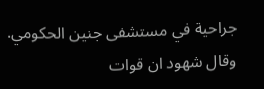جراحية في مستشفى جنين الحكومي.
وقال شهود ان قوات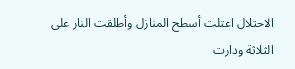الاحتلال اعتلت أسطح المنازل وأطلقت النار على الثلاثة ودارت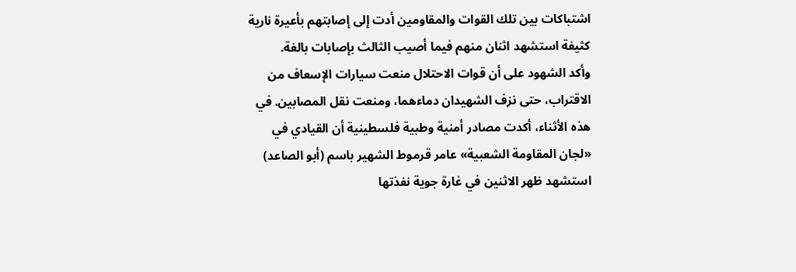اشتباكات بين تلك القوات والمقاومين أدت إلى إصابتهم بأعيرة نارية كثيفة استشهد اثنان منهم فيما أصيب الثالث بإصابات بالغة.
وأكد الشهود على أن قوات الاحتلال منعت سيارات الإسعاف من الاقتراب، حتى نزف الشهيدان دماءهما، ومنعت نقل المصابين. في هذه الأثناء، أكدت مصادر أمنية وطبية فلسطينية أن القيادي في «لجان المقاومة الشعبية» عامر قرموط الشهير باسم (أبو الصاعد) استشهد ظهر الاثنين في غارة جوية نفذتها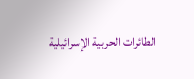الطائرات الحربية الإسرائيلية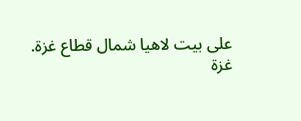على بيت لاهيا شمال قطاع غزة.
غزة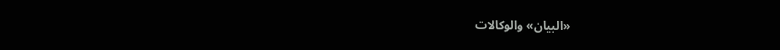«البيان» والوكالات